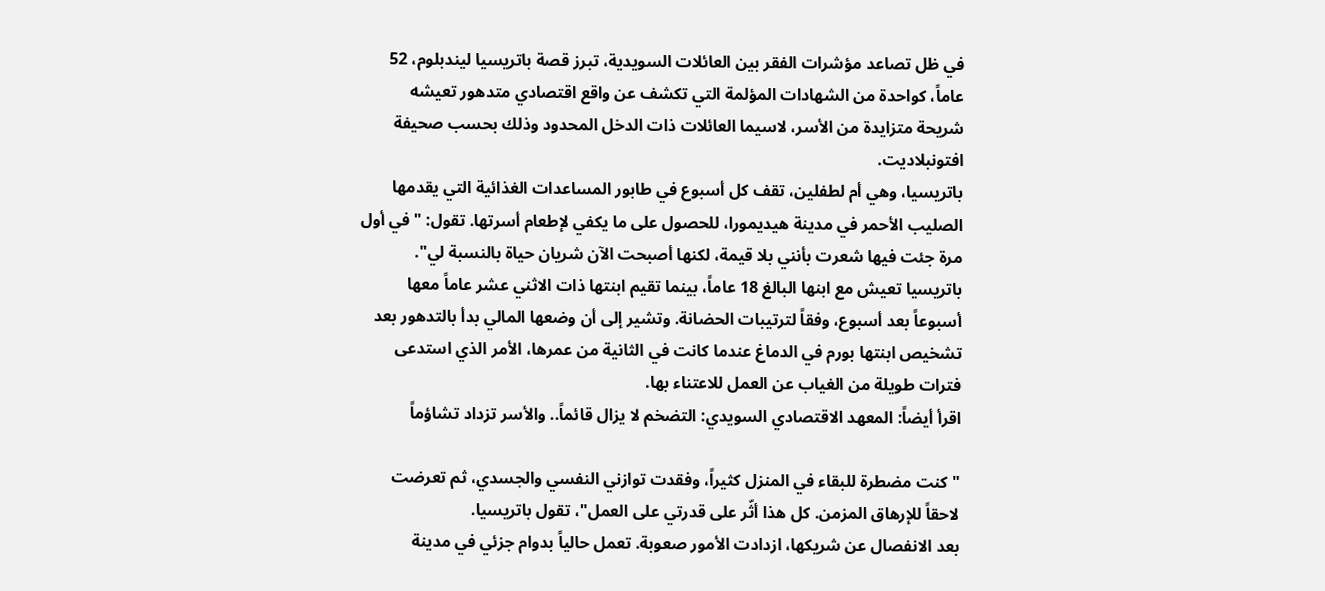في ظل تصاعد مؤشرات الفقر بين العائلات السويدية، تبرز قصة باتريسيا ليندبلوم، 52 عاماً، كواحدة من الشهادات المؤلمة التي تكشف عن واقع اقتصادي متدهور تعيشه شريحة متزايدة من الأسر، لاسيما العائلات ذات الدخل المحدود وذلك بحسب صحيفة افتونبلاديت.
باتريسيا، وهي أم لطفلين، تقف كل أسبوع في طابور المساعدات الغذائية التي يقدمها الصليب الأحمر في مدينة هيديمورا، للحصول على ما يكفي لإطعام أسرتها. تقول: "في أول مرة جئت فيها شعرت بأنني بلا قيمة، لكنها أصبحت الآن شريان حياة بالنسبة لي".
باتريسيا تعيش مع ابنها البالغ 18 عاماً، بينما تقيم ابنتها ذات الاثني عشر عاماً معها أسبوعاً بعد أسبوع، وفقاً لترتيبات الحضانة. وتشير إلى أن وضعها المالي بدأ بالتدهور بعد تشخيص ابنتها بورم في الدماغ عندما كانت في الثانية من عمرها، الأمر الذي استدعى فترات طويلة من الغياب عن العمل للاعتناء بها.
اقرأ أيضاً: المعهد الاقتصادي السويدي: التضخم لا يزال قائماً.. والأسر تزداد تشاؤماً

"كنت مضطرة للبقاء في المنزل كثيراً، وفقدت توازني النفسي والجسدي، ثم تعرضت لاحقاً للإرهاق المزمن. كل هذا أثّر على قدرتي على العمل"، تقول باتريسيا.
بعد الانفصال عن شريكها، ازدادت الأمور صعوبة. تعمل حالياً بدوام جزئي في مدينة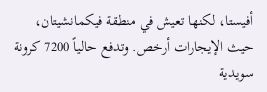أفيستا، لكنها تعيش في منطقة فيكمانشيتان، حيث الإيجارات أرخص. وتدفع حالياً 7200 كرونة سويدية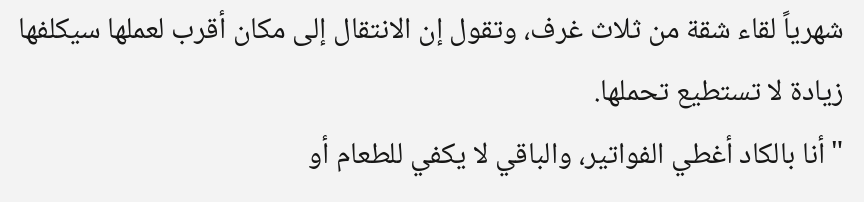شهرياً لقاء شقة من ثلاث غرف، وتقول إن الانتقال إلى مكان أقرب لعملها سيكلفها زيادة لا تستطيع تحملها.
"أنا بالكاد أغطي الفواتير، والباقي لا يكفي للطعام أو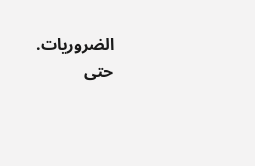الضروريات. حتى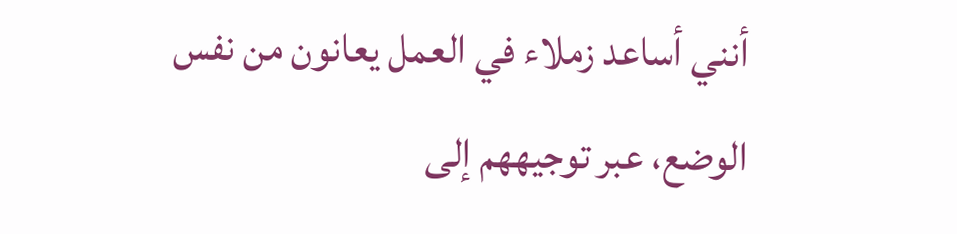أنني أساعد زملاء في العمل يعانون من نفس الوضع، عبر توجيههم إلى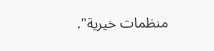منظمات خيرية".